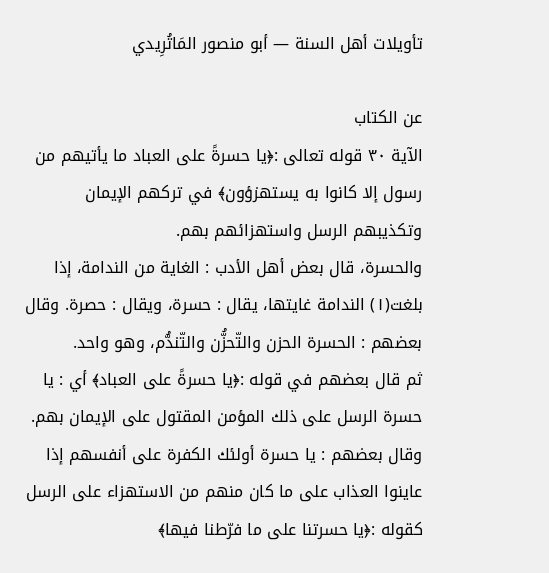تأويلات أهل السنة — أبو منصور المَاتُرِيدي

عن الكتاب
الآية ٣٠ قوله تعالى :﴿يا حسرةً على العباد ما يأتيهم من رسول إلا كانوا به يستهزؤون﴾ في تركهم الإيمان وتكذيبهم الرسل واستهزائهم بهم.
والحسرة، قال بعض أهل الأدب : الغاية من الندامة، إذا بلغت(١) الندامة غايتها، يقال : حسرة، ويقال : حصرة. وقال بعضهم : الحسرة الحزن والتّحزُّن والتّندُّم، وهو واحد.
ثم قال بعضهم في قوله :﴿يا حسرةً على العباد﴾ أي : يا حسرة الرسل على ذلك المؤمن المقتول على الإيمان بهم.
وقال بعضهم : يا حسرة أولئك الكفرة على أنفسهم إذا عاينوا العذاب على ما كان منهم من الاستهزاء على الرسل كقوله :﴿يا حسرتنا على ما فرّطنا فيها﴾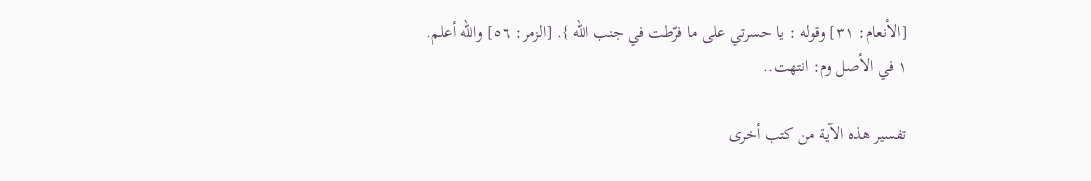[الأنعام: ٣١] وقوله : يا حسرتي على ما فرّطت في جنب الله }. [الزمر: ٥٦] والله أعلم.
١ في الأصل وم: انتهت..

تفسير هذه الآية من كتب أخرى